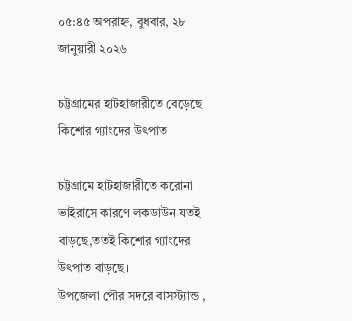০৫:৪৫ অপরাহ্ন, বুধবার, ২৮ জানুয়ারী ২০২৬

চট্টগ্রামের হাটহাজারীতে বেড়েছে কিশোর গ্যাংদের উৎপাত

চট্টগ্রামে হাটহাজারীতে করোনা ভাইরাসে কারণে লকডাউন যতই বাড়ছে,ততই কিশোর গ্যাংদের উৎপাত বাড়ছে।
উপজেলা পৌর সদরে বাসস্ট্যান্ড ,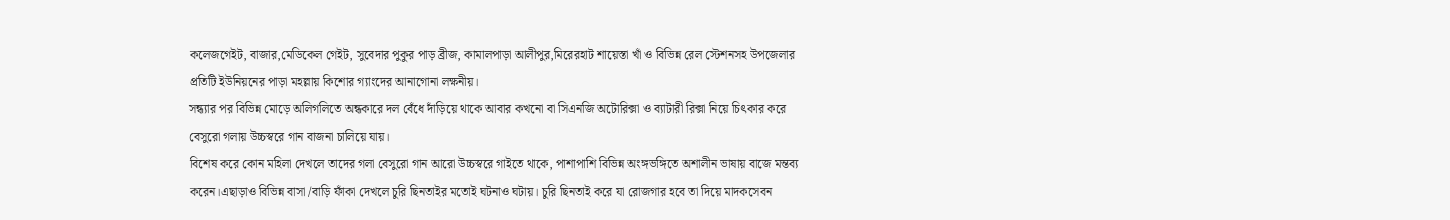কলেজগেইট, বাজার,মেডিকেল গেইট, সুবেদার পুকুর পাড় ব্রীজ, কামালপাড়া আলীপুর,মিরেরহাট শায়েস্তা খাঁ ও বিভিন্ন রেল স্টেশনসহ উপজেলার প্রতিটি ইউনিয়নের পাড়া মহল্লায় কিশোর গ্যাংদের আনাগোনা লক্ষনীয়।
সন্ধ্যার পর বিভিন্ন মোড়ে অলিগলিতে অন্ধকারে দল বেঁধে দাঁড়িয়ে থাকে আবার কখনো বা সিএনজি অটোরিক্সা ও ব্যাটারী রিক্সা নিয়ে চিৎকার করে বেসুরো গলায় উচ্চস্বরে গান বাজনা চালিয়ে যায়।
বিশেষ করে কোন মহিলা দেখলে তাদের গলা বেসুরো গান আরো উচ্চস্বরে গাইতে থাকে, পাশাপাশি বিভিন্ন অংঙ্গভঙ্গিতে অশালীন ভাষায় বাজে মন্তব্য করেন।এছাড়াও বিভিন্ন বাসা /বাড়ি ফাঁকা দেখলে চুরি ছিনতাইর মতোই ঘটনাও ঘটায়। চুরি ছিনতাই করে যা রোজগার হবে তা দিয়ে মাদকসেবন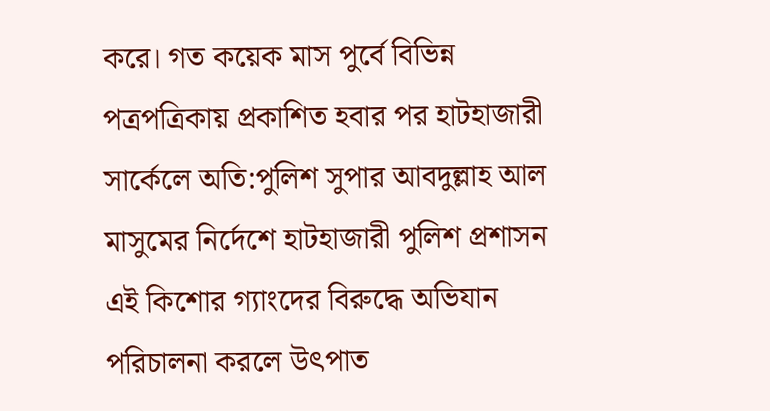করে। গত কয়েক মাস পুর্বে বিভিন্ন পত্রপত্রিকায় প্রকাশিত হবার পর হাটহাজারী সার্কেলে অতি:পুলিশ সুপার আবদুল্লাহ আল মাসুমের নির্দেশে হাটহাজারী পুলিশ প্রশাসন এই কিশোর গ্যাংদের বিরুদ্ধে অভিযান পরিচালনা করলে উৎপাত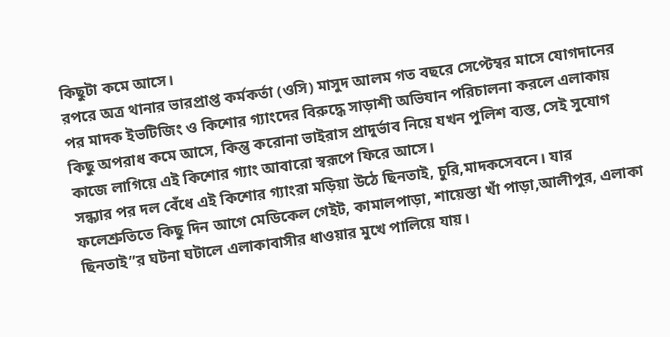কিছুটা কমে আসে।
রপরে অত্র থানার ভারপ্রাপ্ত কর্মকর্তা (ওসি) মাসুদ আলম গত বছরে সেপ্টেম্বর মাসে যোগদানের পর মাদক ইভটিজিং ও কিশোর গ্যাংদের বিরুদ্ধে সাড়াশী অভিযান পরিচালনা করলে এলাকায় কিছু অপরাধ কমে আসে, কিন্তু করোনা ভাইরাস প্রাদুর্ভাব নিয়ে যখন পুলিশ ব্যস্ত, সেই সুযোগ কাজে লাগিয়ে এই কিশোর গ্যাং আবারো স্বরূপে ফিরে আসে।
সন্ধ্যার পর দল বেঁধে এই কিশোর গ্যাংরা মড়িয়া উঠে ছিনতাই, চুরি,মাদকসেবনে। যার ফলেশ্রুতিতে কিছু দিন আগে মেডিকেল গেইট, কামালপাড়া, শায়েস্তা খাঁ পাড়া,আলীপুর, এলাকা ছিনতাই”র ঘটনা ঘটালে এলাকাবাসীর ধাওয়ার মুখে পালিয়ে যায়।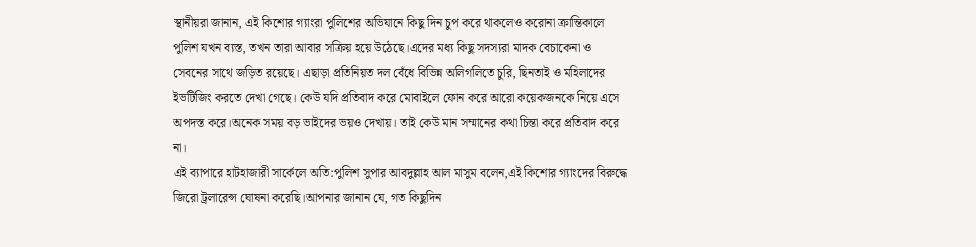স্থানীয়রা জানান, এই কিশোর গ্যাংরা পুলিশের অভিযানে কিছু দিন চুপ করে থাকলেও করোনা ক্রান্তিকালে পুলিশ যখন ব্যস্ত, তখন তারা আবার সক্রিয় হয়ে উঠেছে।এদের মধ্য কিছু সদস্যরা মাদক বেচাকেনা ও সেবনের সাথে জড়িত রয়েছে। এছাড়া প্রতিনিয়ত দল বেঁধে বিভিন্ন অলিগলিতে চুরি, ছিনতাই ও মহিলাদের ইভটিজিং করতে দেখা গেছে। কেউ যদি প্রতিবাদ করে মোবাইলে ফোন করে আরো কয়েকজনকে নিয়ে এসে অপদস্ত করে।অনেক সময় বড় ভাইদের ভয়ও দেখায়। তাই কেউ মান সম্মানের কথা চিন্তা করে প্রতিবাদ করে না।
এই ব্যাপারে হাটহাজারী সার্কেলে অতি:পুলিশ সুপার আবদুল্লাহ আল মাসুম বলেন,এই কিশোর গ্যাংদের বিরুদ্ধে জিরো ট্রলারেন্স ঘোষনা করেছি।আপনার জানান যে, গত কিছুদিন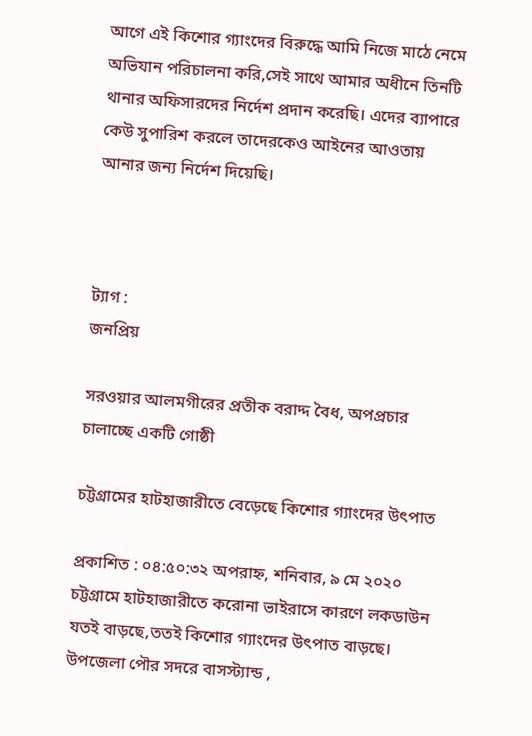আগে এই কিশোর গ্যাংদের বিরুদ্ধে আমি নিজে মাঠে নেমে অভিযান পরিচালনা করি,সেই সাথে আমার অধীনে তিনটি থানার অফিসারদের নির্দেশ প্রদান করেছি। এদের ব্যাপারে কেউ সুপারিশ করলে তাদেরকেও আইনের আওতায় আনার জন্য নির্দেশ দিয়েছি।



ট্যাগ :
জনপ্রিয়

সরওয়ার আলমগীরের প্রতীক বরাদ্দ বৈধ, অপপ্রচার চালাচ্ছে একটি গোষ্ঠী

চট্টগ্রামের হাটহাজারীতে বেড়েছে কিশোর গ্যাংদের উৎপাত

প্রকাশিত : ০৪:৫০:৩২ অপরাহ্ন, শনিবার, ৯ মে ২০২০
চট্টগ্রামে হাটহাজারীতে করোনা ভাইরাসে কারণে লকডাউন যতই বাড়ছে,ততই কিশোর গ্যাংদের উৎপাত বাড়ছে।
উপজেলা পৌর সদরে বাসস্ট্যান্ড ,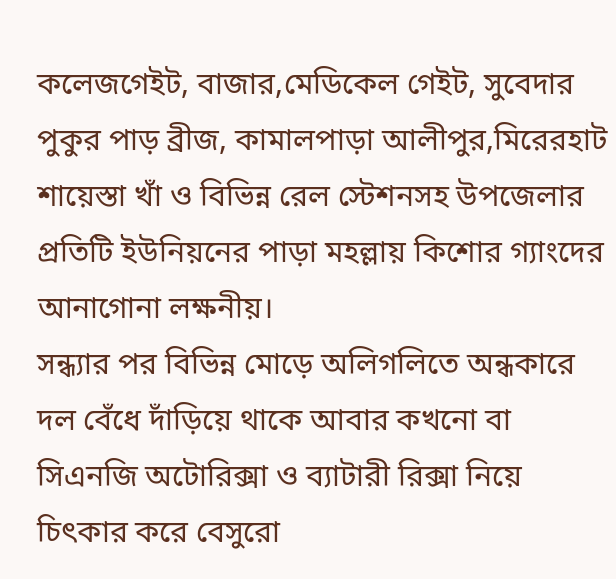কলেজগেইট, বাজার,মেডিকেল গেইট, সুবেদার পুকুর পাড় ব্রীজ, কামালপাড়া আলীপুর,মিরেরহাট শায়েস্তা খাঁ ও বিভিন্ন রেল স্টেশনসহ উপজেলার প্রতিটি ইউনিয়নের পাড়া মহল্লায় কিশোর গ্যাংদের আনাগোনা লক্ষনীয়।
সন্ধ্যার পর বিভিন্ন মোড়ে অলিগলিতে অন্ধকারে দল বেঁধে দাঁড়িয়ে থাকে আবার কখনো বা সিএনজি অটোরিক্সা ও ব্যাটারী রিক্সা নিয়ে চিৎকার করে বেসুরো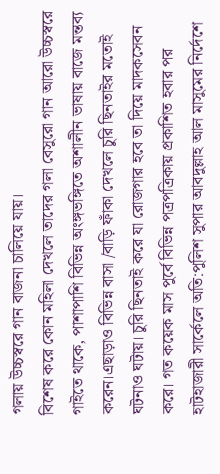গলায় উচ্চস্বরে গান বাজনা চালিয়ে যায়।
বিশেষ করে কোন মহিলা দেখলে তাদের গলা বেসুরো গান আরো উচ্চস্বরে গাইতে থাকে, পাশাপাশি বিভিন্ন অংঙ্গভঙ্গিতে অশালীন ভাষায় বাজে মন্তব্য করেন।এছাড়াও বিভিন্ন বাসা /বাড়ি ফাঁকা দেখলে চুরি ছিনতাইর মতোই ঘটনাও ঘটায়। চুরি ছিনতাই করে যা রোজগার হবে তা দিয়ে মাদকসেবন করে। গত কয়েক মাস পুর্বে বিভিন্ন পত্রপত্রিকায় প্রকাশিত হবার পর হাটহাজারী সার্কেলে অতি:পুলিশ সুপার আবদুল্লাহ আল মাসুমের নির্দেশে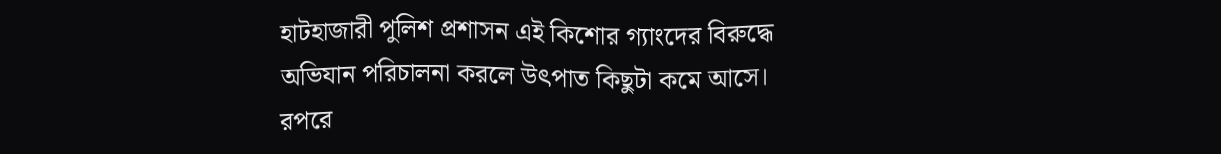হাটহাজারী পুলিশ প্রশাসন এই কিশোর গ্যাংদের বিরুদ্ধে অভিযান পরিচালনা করলে উৎপাত কিছুটা কমে আসে।
রপরে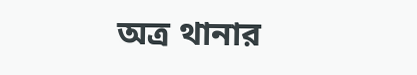অত্র থানার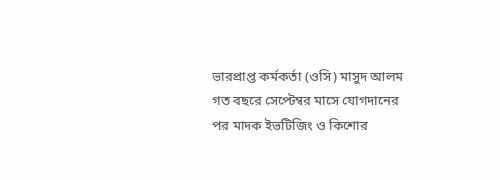ভারপ্রাপ্ত কর্মকর্তা (ওসি) মাসুদ আলম গত বছরে সেপ্টেম্বর মাসে যোগদানের পর মাদক ইভটিজিং ও কিশোর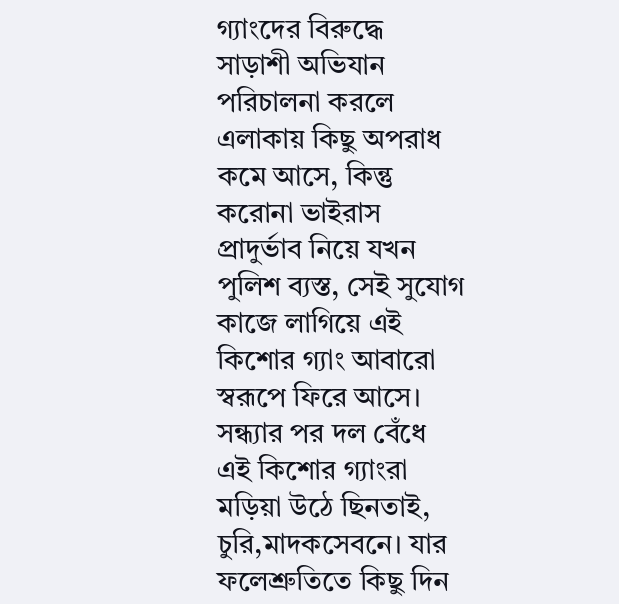গ্যাংদের বিরুদ্ধে সাড়াশী অভিযান পরিচালনা করলে এলাকায় কিছু অপরাধ কমে আসে, কিন্তু করোনা ভাইরাস প্রাদুর্ভাব নিয়ে যখন পুলিশ ব্যস্ত, সেই সুযোগ কাজে লাগিয়ে এই কিশোর গ্যাং আবারো স্বরূপে ফিরে আসে।
সন্ধ্যার পর দল বেঁধে এই কিশোর গ্যাংরা মড়িয়া উঠে ছিনতাই, চুরি,মাদকসেবনে। যার ফলেশ্রুতিতে কিছু দিন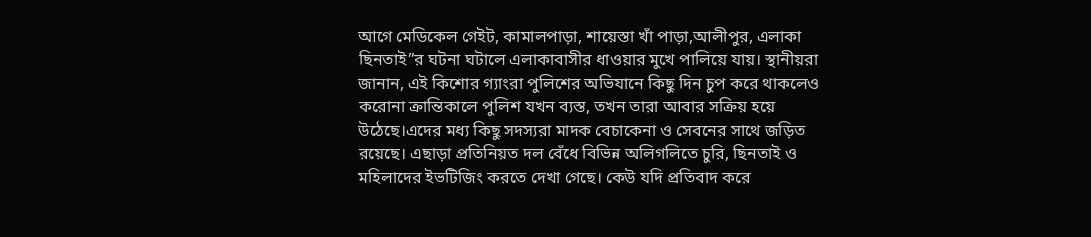আগে মেডিকেল গেইট, কামালপাড়া, শায়েস্তা খাঁ পাড়া,আলীপুর, এলাকা ছিনতাই”র ঘটনা ঘটালে এলাকাবাসীর ধাওয়ার মুখে পালিয়ে যায়। স্থানীয়রা জানান, এই কিশোর গ্যাংরা পুলিশের অভিযানে কিছু দিন চুপ করে থাকলেও করোনা ক্রান্তিকালে পুলিশ যখন ব্যস্ত, তখন তারা আবার সক্রিয় হয়ে উঠেছে।এদের মধ্য কিছু সদস্যরা মাদক বেচাকেনা ও সেবনের সাথে জড়িত রয়েছে। এছাড়া প্রতিনিয়ত দল বেঁধে বিভিন্ন অলিগলিতে চুরি, ছিনতাই ও মহিলাদের ইভটিজিং করতে দেখা গেছে। কেউ যদি প্রতিবাদ করে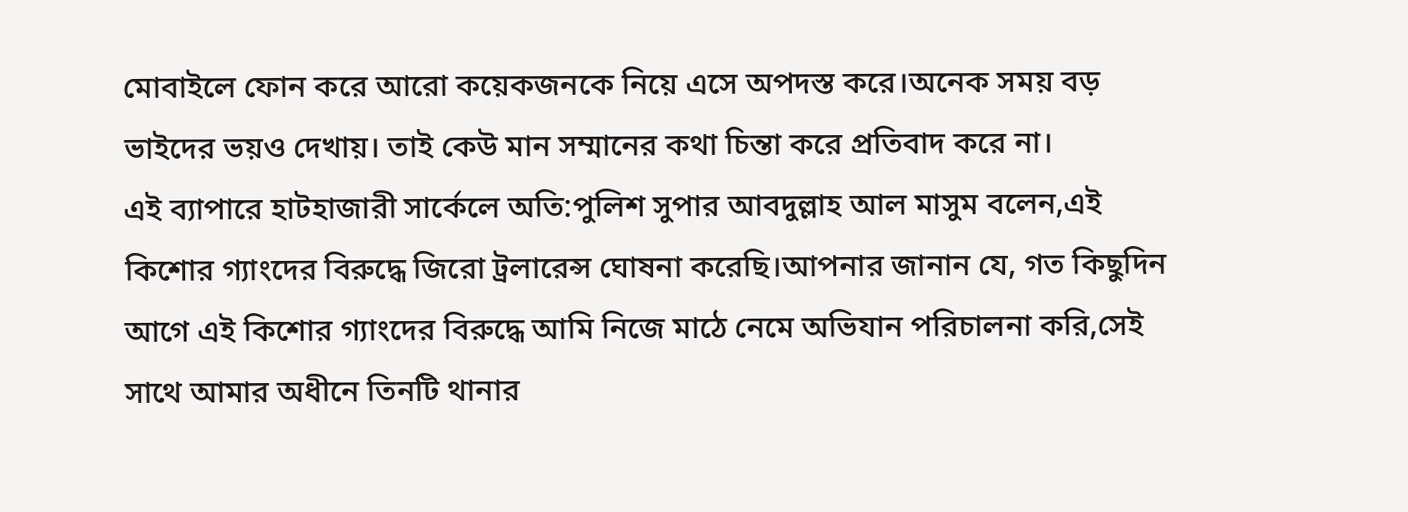মোবাইলে ফোন করে আরো কয়েকজনকে নিয়ে এসে অপদস্ত করে।অনেক সময় বড় ভাইদের ভয়ও দেখায়। তাই কেউ মান সম্মানের কথা চিন্তা করে প্রতিবাদ করে না।
এই ব্যাপারে হাটহাজারী সার্কেলে অতি:পুলিশ সুপার আবদুল্লাহ আল মাসুম বলেন,এই কিশোর গ্যাংদের বিরুদ্ধে জিরো ট্রলারেন্স ঘোষনা করেছি।আপনার জানান যে, গত কিছুদিন আগে এই কিশোর গ্যাংদের বিরুদ্ধে আমি নিজে মাঠে নেমে অভিযান পরিচালনা করি,সেই সাথে আমার অধীনে তিনটি থানার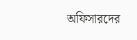অফিসারদের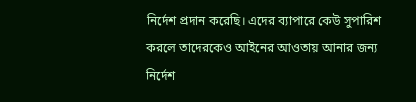নির্দেশ প্রদান করেছি। এদের ব্যাপারে কেউ সুপারিশ করলে তাদেরকেও আইনের আওতায় আনার জন্য নির্দেশ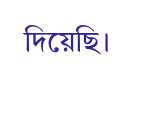দিয়েছি।